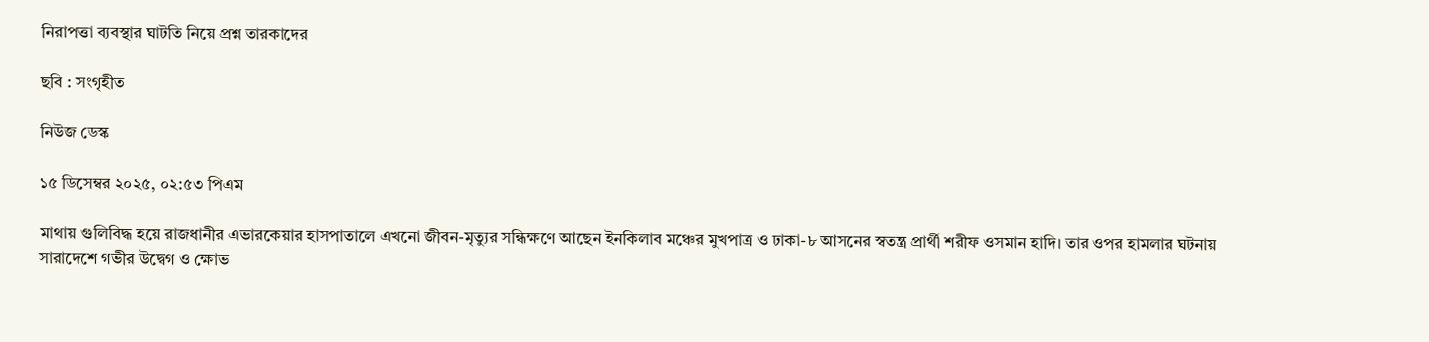নিরাপত্তা ব্যবস্থার ঘাটতি নিয়ে প্রশ্ন তারকাদের

ছবি : সংগৃহীত

নিউজ ডেস্ক

১৫ ডিসেম্বর ২০২৫, ০২:৫৩ পিএম

মাথায় গুলিবিদ্ধ হয়ে রাজধানীর এভারকেয়ার হাসপাতালে এখনো জীবন-মৃত্যুর সন্ধিক্ষণে আছেন ইনকিলাব মঞ্চের মুখপাত্র ও ঢাকা-৮ আসনের স্বতন্ত্র প্রার্থী শরীফ ওসমান হাদি। তার ওপর হামলার ঘটনায় সারাদেশে গভীর উদ্বেগ ও ক্ষোভ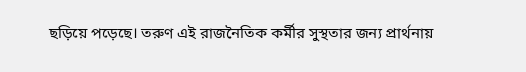ছড়িয়ে পড়েছে। তরুণ এই রাজনৈতিক কর্মীর সুস্থতার জন্য প্রার্থনায়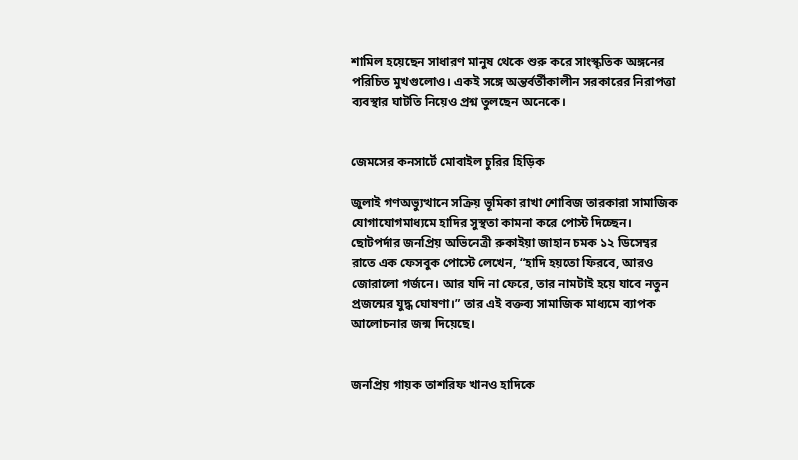শামিল হয়েছেন সাধারণ মানুষ থেকে শুরু করে সাংস্কৃতিক অঙ্গনের পরিচিত মুখগুলোও। একই সঙ্গে অন্তর্বর্তীকালীন সরকারের নিরাপত্তা ব্যবস্থার ঘাটতি নিয়েও প্রশ্ন তুলছেন অনেকে।


জেমসের কনসার্টে মোবাইল চুরির হিড়িক

জুলাই গণঅভ্যুত্থানে সক্রিয় ভূমিকা রাখা শোবিজ তারকারা সামাজিক যোগাযোগমাধ্যমে হাদির সুস্থতা কামনা করে পোস্ট দিচ্ছেন। ছোটপর্দার জনপ্রিয় অভিনেত্রী রুকাইয়া জাহান চমক ১২ ডিসেম্বর রাতে এক ফেসবুক পোস্টে লেখেন, “হাদি হয়তো ফিরবে, আরও জোরালো গর্জনে। আর যদি না ফেরে, তার নামটাই হয়ে যাবে নতুন প্রজন্মের যুদ্ধ ঘোষণা।” তার এই বক্তব্য সামাজিক মাধ্যমে ব্যাপক আলোচনার জন্ম দিয়েছে।


জনপ্রিয় গায়ক তাশরিফ খানও হাদিকে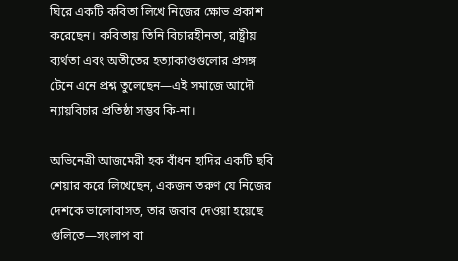ঘিরে একটি কবিতা লিখে নিজের ক্ষোভ প্রকাশ করেছেন। কবিতায় তিনি বিচারহীনতা, রাষ্ট্রীয় ব্যর্থতা এবং অতীতের হত্যাকাণ্ডগুলোর প্রসঙ্গ টেনে এনে প্রশ্ন তুলেছেন—এই সমাজে আদৌ ন্যায়বিচার প্রতিষ্ঠা সম্ভব কি-না।

অভিনেত্রী আজমেরী হক বাঁধন হাদির একটি ছবি শেয়ার করে লিখেছেন, একজন তরুণ যে নিজের দেশকে ভালোবাসত, তার জবাব দেওয়া হয়েছে গুলিতে—সংলাপ বা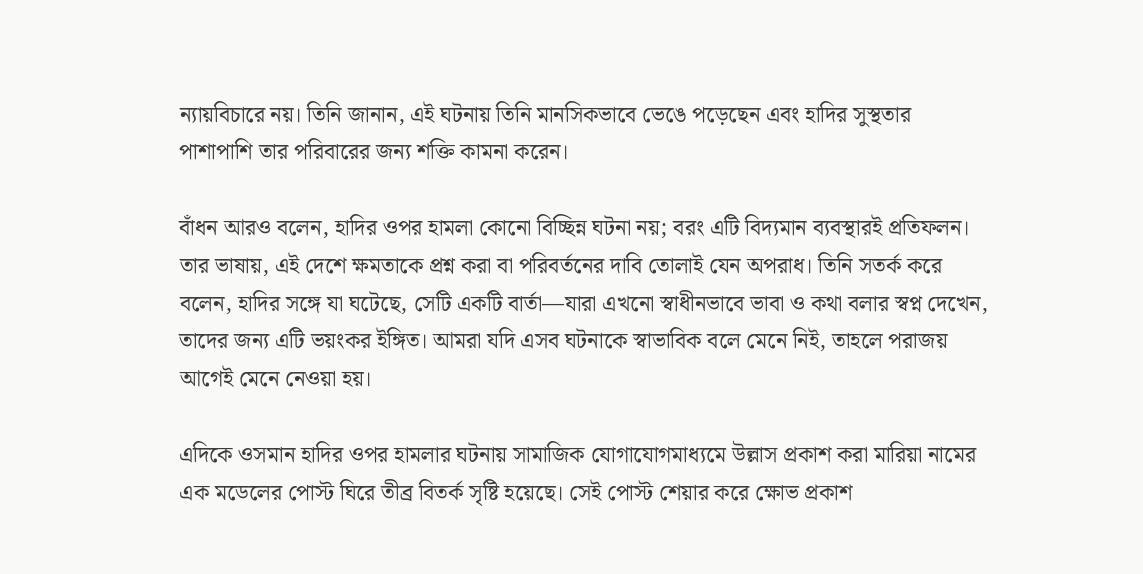ন্যায়বিচারে নয়। তিনি জানান, এই ঘটনায় তিনি মানসিকভাবে ভেঙে পড়েছেন এবং হাদির সুস্থতার পাশাপাশি তার পরিবারের জন্য শক্তি কামনা করেন।

বাঁধন আরও বলেন, হাদির ওপর হামলা কোনো বিচ্ছিন্ন ঘটনা নয়; বরং এটি বিদ্যমান ব্যবস্থারই প্রতিফলন। তার ভাষায়, এই দেশে ক্ষমতাকে প্রশ্ন করা বা পরিবর্তনের দাবি তোলাই যেন অপরাধ। তিনি সতর্ক করে বলেন, হাদির সঙ্গে যা ঘটেছে, সেটি একটি বার্তা—যারা এখনো স্বাধীনভাবে ভাবা ও কথা বলার স্বপ্ন দেখেন, তাদের জন্য এটি ভয়ংকর ইঙ্গিত। আমরা যদি এসব ঘটনাকে স্বাভাবিক বলে মেনে নিই, তাহলে পরাজয় আগেই মেনে নেওয়া হয়।

এদিকে ওসমান হাদির ওপর হামলার ঘটনায় সামাজিক যোগাযোগমাধ্যমে উল্লাস প্রকাশ করা মারিয়া নামের এক মডেলের পোস্ট ঘিরে তীব্র বিতর্ক সৃষ্টি হয়েছে। সেই পোস্ট শেয়ার করে ক্ষোভ প্রকাশ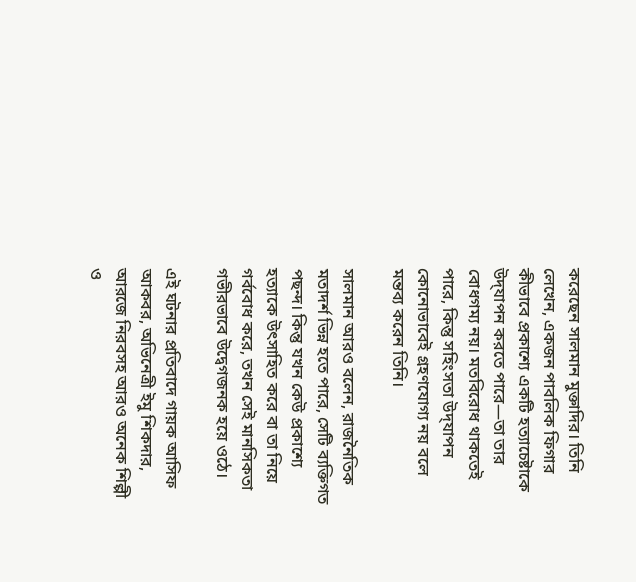করেছেন সালমান মুক্তাদির। তিনি লেখেন, একজন পাবলিক ফিগার কীভাবে প্রকাশ্যে একটি হত্যাচেষ্টাকে উদ্‌যাপন করতে পারে—তা তার বোধগম্য নয়। মতবিরোধ থাকতেই পারে, কিন্তু সহিংসতা উদ্‌যাপন কোনোভাবেই গ্রহণযোগ্য নয় বলে মন্তব্য করেন তিনি।

সালমান আরও বলেন, রাজনৈতিক মতাদর্শ ভিন্ন হতে পারে, সেটি ব্যক্তিগত পছন্দ। কিন্তু যখন কেউ প্রকাশ্যে হত্যাকে উৎসাহিত করে বা তা নিয়ে গর্ববোধ করে, তখন সেই মানসিকতা গভীরভাবে উদ্বেগজনক হয়ে ওঠে।

এই ঘটনার প্রতিবাদে গায়ক আসিফ আকবর, অভিনেত্রী ইমু শিকদার, আরজে নিরবসহ আরও অনেক শিল্পী ও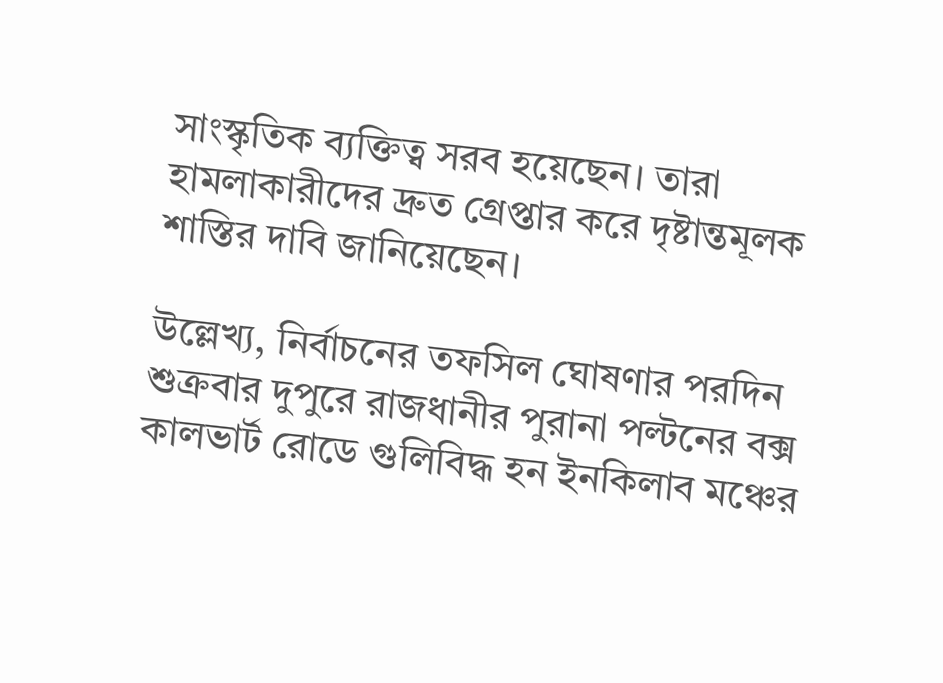সাংস্কৃতিক ব্যক্তিত্ব সরব হয়েছেন। তারা হামলাকারীদের দ্রুত গ্রেপ্তার করে দৃষ্টান্তমূলক শাস্তির দাবি জানিয়েছেন।

উল্লেখ্য, নির্বাচনের তফসিল ঘোষণার পরদিন শুক্রবার দুপুরে রাজধানীর পুরানা পল্টনের বক্স কালভার্ট রোডে গুলিবিদ্ধ হন ইনকিলাব মঞ্চের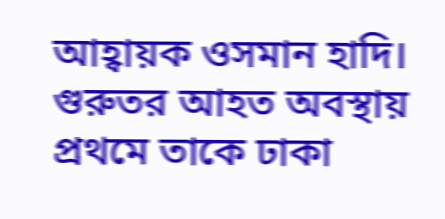আহ্বায়ক ওসমান হাদি। গুরুতর আহত অবস্থায় প্রথমে তাকে ঢাকা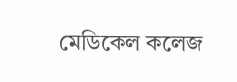মেডিকেল কলেজ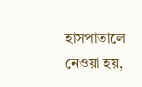হাসপাতালে নেওয়া হয়,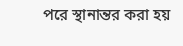পরে স্থানান্তর করা হয়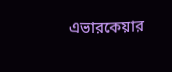এভারকেয়ার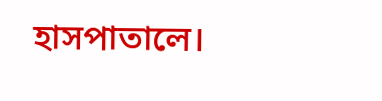হাসপাতালে।